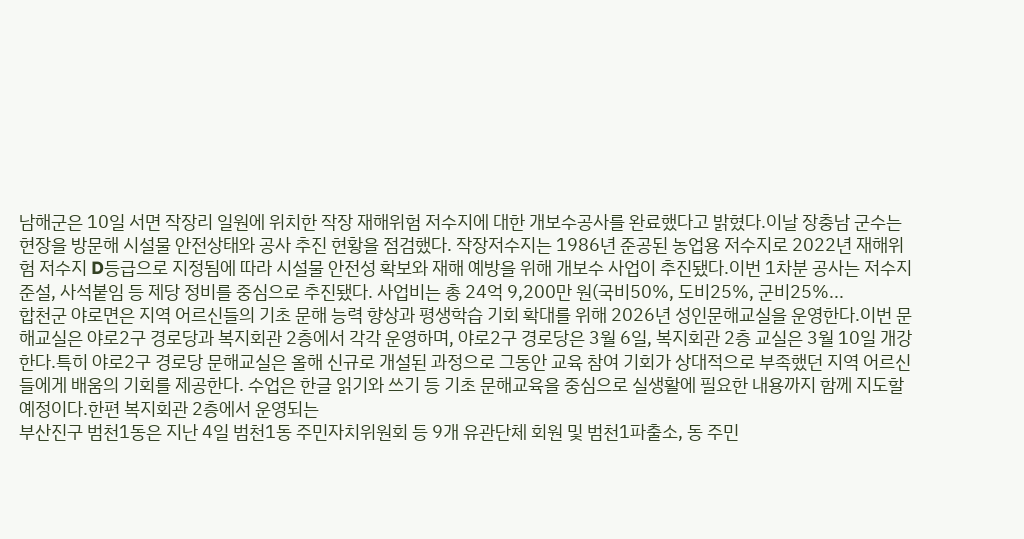남해군은 10일 서면 작장리 일원에 위치한 작장 재해위험 저수지에 대한 개보수공사를 완료했다고 밝혔다.이날 장충남 군수는 현장을 방문해 시설물 안전상태와 공사 추진 현황을 점검했다. 작장저수지는 1986년 준공된 농업용 저수지로 2022년 재해위험 저수지 D등급으로 지정됨에 따라 시설물 안전성 확보와 재해 예방을 위해 개보수 사업이 추진됐다.이번 1차분 공사는 저수지 준설, 사석붙임 등 제당 정비를 중심으로 추진됐다. 사업비는 총 24억 9,200만 원(국비50%, 도비25%, 군비25%...
합천군 야로면은 지역 어르신들의 기초 문해 능력 향상과 평생학습 기회 확대를 위해 2026년 성인문해교실을 운영한다.이번 문해교실은 야로2구 경로당과 복지회관 2층에서 각각 운영하며, 야로2구 경로당은 3월 6일, 복지회관 2층 교실은 3월 10일 개강한다.특히 야로2구 경로당 문해교실은 올해 신규로 개설된 과정으로 그동안 교육 참여 기회가 상대적으로 부족했던 지역 어르신들에게 배움의 기회를 제공한다. 수업은 한글 읽기와 쓰기 등 기초 문해교육을 중심으로 실생활에 필요한 내용까지 함께 지도할 예정이다.한편 복지회관 2층에서 운영되는
부산진구 범천1동은 지난 4일 범천1동 주민자치위원회 등 9개 유관단체 회원 및 범천1파출소, 동 주민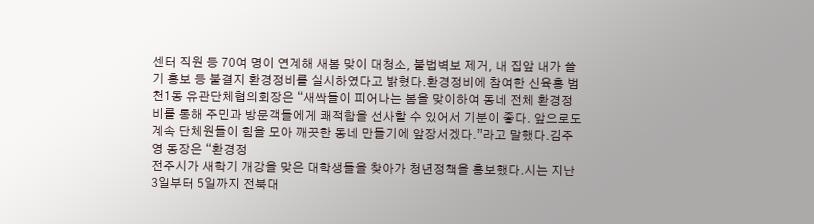센터 직원 등 70여 명이 연계해 새봄 맞이 대청소, 불법벽보 제거, 내 집앞 내가 쓸기 홍보 등 불결지 환경정비를 실시하였다고 밝혔다.환경정비에 참여한 신육홍 범천1동 유관단체협의회장은 “새싹들이 피어나는 봄을 맞이하여 동네 전체 환경정비를 통해 주민과 방문객들에게 쾌적함을 선사할 수 있어서 기분이 좋다. 앞으로도 계속 단체원들이 힘을 모아 깨끗한 동네 만들기에 앞장서겠다.”라고 말했다.김주영 동장은 “환경정
전주시가 새학기 개강을 맞은 대학생들을 찾아가 청년정책을 홍보했다.시는 지난 3일부터 5일까지 전북대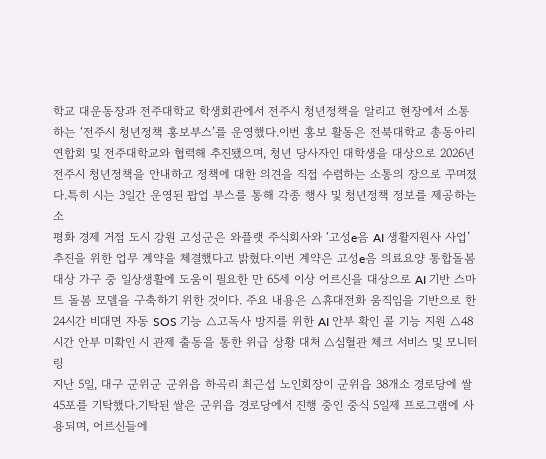학교 대운동장과 전주대학교 학생회관에서 전주시 청년정책을 알리고 현장에서 소통하는 ‘전주시 청년정책 홍보부스’를 운영했다.이번 홍보 활동은 전북대학교 총동아리연합회 및 전주대학교와 협력해 추진됐으며, 청년 당사자인 대학생을 대상으로 2026년 전주시 청년정책을 안내하고 정책에 대한 의견을 직접 수렴하는 소통의 장으로 꾸며졌다.특히 시는 3일간 운영된 팝업 부스를 통해 각종 행사 및 청년정책 정보를 제공하는 소
평화 경제 거점 도시 강원 고성군은 와플랫 주식회사와 ‘고성e음 AI 생활지원사 사업’ 추진을 위한 업무 계약을 체결했다고 밝혔다.이번 계약은 고성e음 의료요양 통합돌봄 대상 가구 중 일상생활에 도움이 필요한 만 65세 이상 어르신을 대상으로 AI 기반 스마트 돌봄 모델을 구축하기 위한 것이다. 주요 내용은 △휴대전화 움직임을 기반으로 한 24시간 비대면 자동 SOS 기능 △고독사 방지를 위한 AI 안부 확인 콜 기능 지원 △48시간 안부 미확인 시 관제 출동을 통한 위급 상황 대처 △심혈관 체크 서비스 및 모니터링
지난 5일, 대구 군위군 군위읍 하곡리 최근섭 노인회장이 군위읍 38개소 경로당에 쌀 45포를 기탁했다.기탁된 쌀은 군위읍 경로당에서 진행 중인 중식 5일제 프로그램에 사용되며, 어르신들에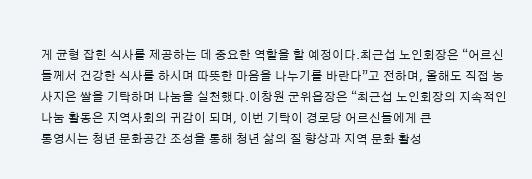게 균형 잡힌 식사를 제공하는 데 중요한 역할을 할 예정이다.최근섭 노인회장은 “어르신들께서 건강한 식사를 하시며 따뜻한 마음을 나누기를 바란다”고 전하며, 올해도 직접 농사지은 쌀을 기탁하며 나눔을 실천했다.이창원 군위읍장은 “최근섭 노인회장의 지속적인 나눔 활동은 지역사회의 귀감이 되며, 이번 기탁이 경로당 어르신들에게 큰
통영시는 청년 문화공간 조성을 통해 청년 삶의 질 향상과 지역 문화 활성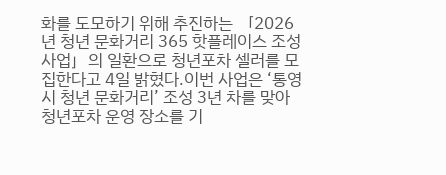화를 도모하기 위해 추진하는 「2026년 청년 문화거리 365 핫플레이스 조성 사업」의 일환으로 청년포차 셀러를 모집한다고 4일 밝혔다.이번 사업은 ‘통영시 청년 문화거리’ 조성 3년 차를 맞아 청년포차 운영 장소를 기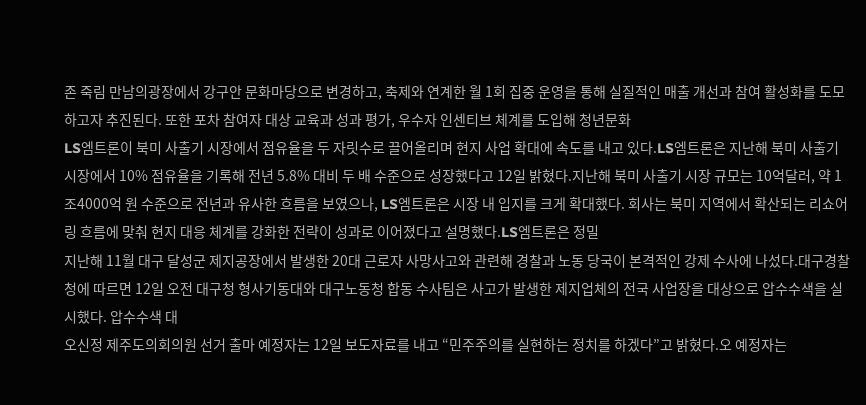존 죽림 만남의광장에서 강구안 문화마당으로 변경하고, 축제와 연계한 월 1회 집중 운영을 통해 실질적인 매출 개선과 참여 활성화를 도모하고자 추진된다. 또한 포차 참여자 대상 교육과 성과 평가, 우수자 인센티브 체계를 도입해 청년문화
LS엠트론이 북미 사출기 시장에서 점유율을 두 자릿수로 끌어올리며 현지 사업 확대에 속도를 내고 있다.LS엠트론은 지난해 북미 사출기 시장에서 10% 점유율을 기록해 전년 5.8% 대비 두 배 수준으로 성장했다고 12일 밝혔다.지난해 북미 사출기 시장 규모는 10억달러, 약 1조4000억 원 수준으로 전년과 유사한 흐름을 보였으나, LS엠트론은 시장 내 입지를 크게 확대했다. 회사는 북미 지역에서 확산되는 리쇼어링 흐름에 맞춰 현지 대응 체계를 강화한 전략이 성과로 이어졌다고 설명했다.LS엠트론은 정밀
지난해 11월 대구 달성군 제지공장에서 발생한 20대 근로자 사망사고와 관련해 경찰과 노동 당국이 본격적인 강제 수사에 나섰다.대구경찰청에 따르면 12일 오전 대구청 형사기동대와 대구노동청 합동 수사팀은 사고가 발생한 제지업체의 전국 사업장을 대상으로 압수수색을 실시했다. 압수수색 대
오신정 제주도의회의원 선거 출마 예정자는 12일 보도자료를 내고 “민주주의를 실현하는 정치를 하겠다”고 밝혔다.오 예정자는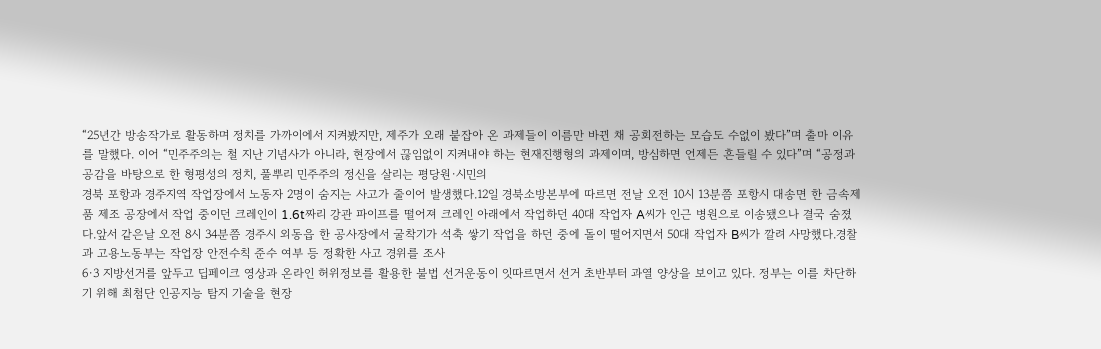“25년간 방송작가로 활동하며 정치를 가까이에서 지켜봤지만, 제주가 오래 붙잡아 온 과제들이 이름만 바뀐 채 공회전하는 모습도 수없이 봤다”며 출마 이유를 말했다. 이어 “민주주의는 철 지난 기념사가 아니라, 현장에서 끊임없이 지켜내야 하는 현재진행형의 과제이며, 방심하면 언제든 흔들릴 수 있다”며 “공정과 공감을 바탕으로 한 형평성의 정치, 풀뿌리 민주주의 정신을 살리는 평당원·시민의
경북 포항과 경주지역 작업장에서 노동자 2명이 숨지는 사고가 줄이어 발생했다.12일 경북소방본부에 따르면 전날 오전 10시 13분쯤 포항시 대송면 한 금속제품 제조 공장에서 작업 중이던 크레인이 1.6t짜리 강관 파이프를 떨어져 크레인 아래에서 작업하던 40대 작업자 A씨가 인근 병원으로 이송됐으나 결국 숨졌다.앞서 같은날 오전 8시 34분쯤 경주시 외동읍 한 공사장에서 굴착기가 석축 쌓기 작업을 하던 중에 돌이 떨어지면서 50대 작업자 B씨가 깔려 사망했다.경찰과 고용노동부는 작업장 안전수칙 준수 여부 등 정확한 사고 경위를 조사
6·3 지방선거를 앞두고 딥페이크 영상과 온라인 허위정보를 활용한 불법 선거운동이 잇따르면서 선거 초반부터 과열 양상을 보이고 있다. 정부는 이를 차단하기 위해 최첨단 인공지능 탐지 기술을 현장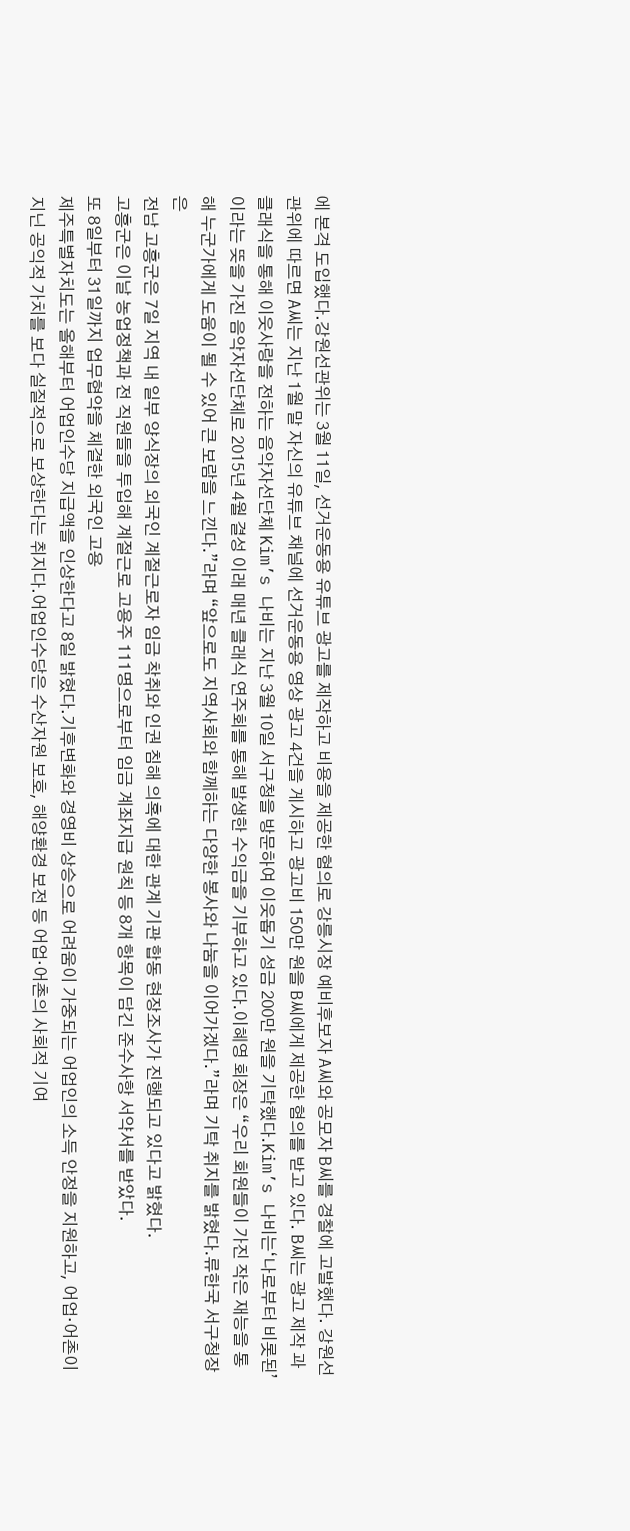에 본격 도입했다.강원선관위는 3월 11일, 선거운동용 유튜브 광고를 제작하고 비용을 제공한 혐의로 강릉시장 예비후보자 A씨와 공모자 B씨를 경찰에 고발했다. 강원선관위에 따르면 A씨는 지난 1월 말 자신의 유튜브 채널에 선거운동용 영상 광고 4건을 게시하고 광고비 150만 원을 B씨에게 제공한 혐의를 받고 있다. B씨는 광고 제작 과
클래식을 통해 이웃사랑을 전하는 음악자선단체 Kim’s 나비는 지난 3월 10일 서구청을 방문하여 이웃돕기 성금 200만 원을 기탁했다.Kim’s 나비는‘나로부터 비롯된’이라는 뜻을 가진 음악자선단체로 2015년 4월 결성 이래 매년 클래식 연주회를 통해 발생한 수익금을 기부하고 있다.이혜영 회장은 “우리 회원들이 가진 작은 재능을 통해 누군가에게 도움이 될 수 있어 큰 보람을 느낀다.”라며 “앞으로도 지역사회와 함께하는 다양한 봉사와 나눔을 이어가겠다.”라며 기탁 취지를 밝혔다.류한국 서구청장은
전남 고흥군은 7일 지역 내 일부 양식장의 외국인 계절근로자 임금 착취와 인권 침해 의혹에 대한 관계 기관 합동 현장조사가 진행되고 있다고 밝혔다.
고흥군은 이날 농업정책과 전 직원들을 투입해 계절근로 고용주 111명으로부터 임금 계좌지급 원칙 등 8개 항목이 담긴 준수사항 서약서를 받았다.
또 8일부터 31일까지 업무협약을 체결한 외국인 고용
제주특별자치도는 올해부터 어업인수당 지급액을 인상한다고 8일 밝혔다.기후변화와 경영비 상승으로 어려움이 가중되는 어업인의 소득 안정을 지원하고, 어업·어촌이 지닌 공익적 가치를 보다 실질적으로 보상한다는 취지다.어업인수당은 수산자원 보호, 해양환경 보전 등 어업·어촌의 사회적 기여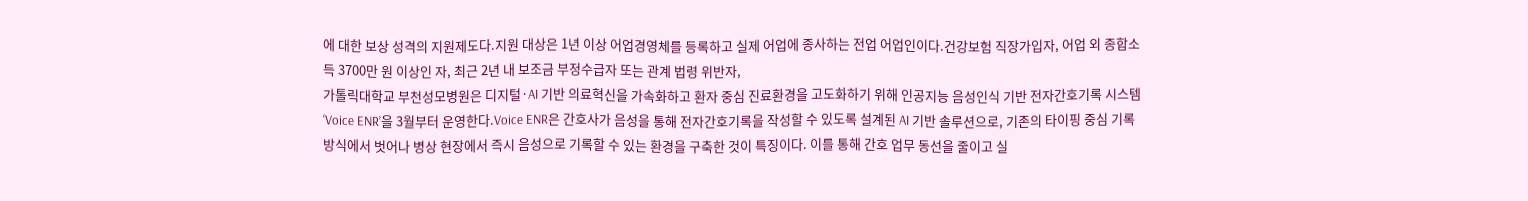에 대한 보상 성격의 지원제도다.지원 대상은 1년 이상 어업경영체를 등록하고 실제 어업에 종사하는 전업 어업인이다.건강보험 직장가입자, 어업 외 종합소득 3700만 원 이상인 자, 최근 2년 내 보조금 부정수급자 또는 관계 법령 위반자,
가톨릭대학교 부천성모병원은 디지털·AI 기반 의료혁신을 가속화하고 환자 중심 진료환경을 고도화하기 위해 인공지능 음성인식 기반 전자간호기록 시스템 ‘Voice ENR’을 3월부터 운영한다.Voice ENR은 간호사가 음성을 통해 전자간호기록을 작성할 수 있도록 설계된 AI 기반 솔루션으로, 기존의 타이핑 중심 기록 방식에서 벗어나 병상 현장에서 즉시 음성으로 기록할 수 있는 환경을 구축한 것이 특징이다. 이를 통해 간호 업무 동선을 줄이고 실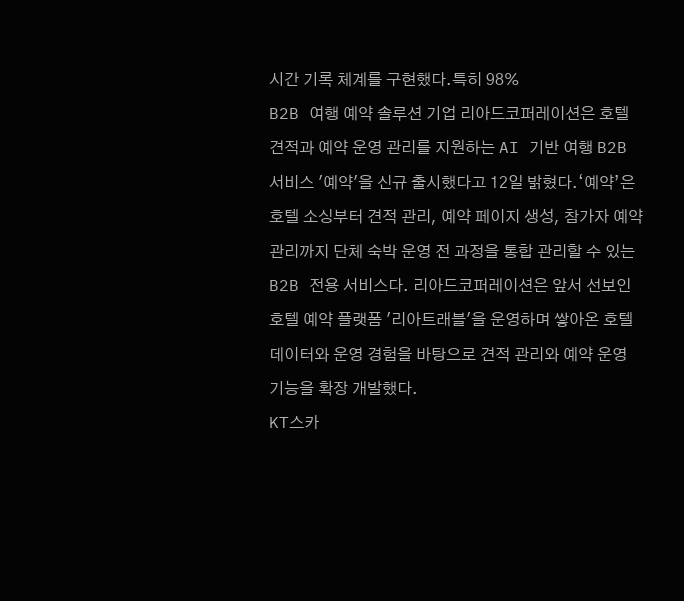시간 기록 체계를 구현했다.특히 98%
B2B 여행 예약 솔루션 기업 리아드코퍼레이션은 호텔 견적과 예약 운영 관리를 지원하는 AI 기반 여행 B2B 서비스 '예약'을 신규 출시했다고 12일 밝혔다.‘예약’은 호텔 소싱부터 견적 관리, 예약 페이지 생성, 참가자 예약 관리까지 단체 숙박 운영 전 과정을 통합 관리할 수 있는 B2B 전용 서비스다. 리아드코퍼레이션은 앞서 선보인 호텔 예약 플랫폼 '리아트래블'을 운영하며 쌓아온 호텔 데이터와 운영 경험을 바탕으로 견적 관리와 예약 운영 기능을 확장 개발했다.
KT스카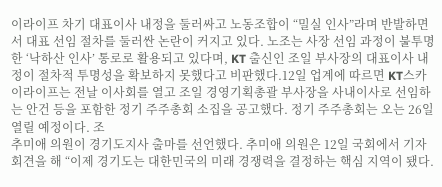이라이프 차기 대표이사 내정을 둘러싸고 노동조합이 “밀실 인사”라며 반발하면서 대표 선임 절차를 둘러싼 논란이 커지고 있다. 노조는 사장 선임 과정이 불투명한 ‘낙하산 인사’ 통로로 활용되고 있다며, KT 출신인 조일 부사장의 대표이사 내정이 절차적 투명성을 확보하지 못했다고 비판했다.12일 업계에 따르면 KT스카이라이프는 전날 이사회를 열고 조일 경영기획총괄 부사장을 사내이사로 선임하는 안건 등을 포함한 정기 주주총회 소집을 공고했다. 정기 주주총회는 오는 26일 열릴 예정이다. 조
추미애 의원이 경기도지사 출마를 선언했다. 추미애 의원은 12일 국회에서 기자회견을 해 “이제 경기도는 대한민국의 미래 경쟁력을 결정하는 핵심 지역이 됐다.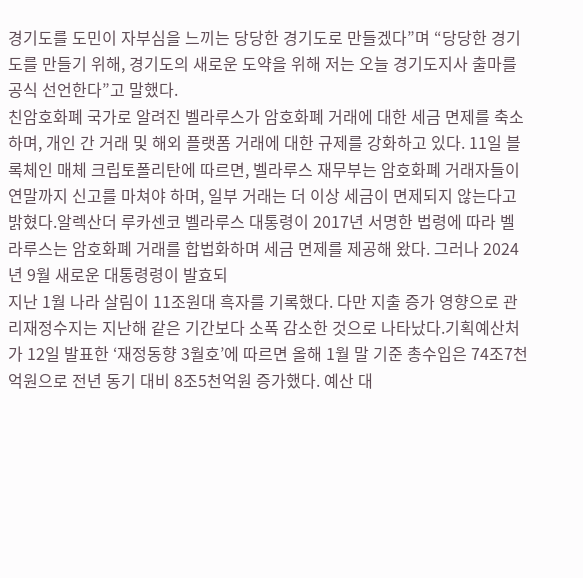경기도를 도민이 자부심을 느끼는 당당한 경기도로 만들겠다”며 “당당한 경기도를 만들기 위해, 경기도의 새로운 도약을 위해 저는 오늘 경기도지사 출마를 공식 선언한다”고 말했다.
친암호화폐 국가로 알려진 벨라루스가 암호화폐 거래에 대한 세금 면제를 축소하며, 개인 간 거래 및 해외 플랫폼 거래에 대한 규제를 강화하고 있다. 11일 블록체인 매체 크립토폴리탄에 따르면, 벨라루스 재무부는 암호화폐 거래자들이 연말까지 신고를 마쳐야 하며, 일부 거래는 더 이상 세금이 면제되지 않는다고 밝혔다.알렉산더 루카센코 벨라루스 대통령이 2017년 서명한 법령에 따라 벨라루스는 암호화폐 거래를 합법화하며 세금 면제를 제공해 왔다. 그러나 2024년 9월 새로운 대통령령이 발효되
지난 1월 나라 살림이 11조원대 흑자를 기록했다. 다만 지출 증가 영향으로 관리재정수지는 지난해 같은 기간보다 소폭 감소한 것으로 나타났다.기획예산처가 12일 발표한 ‘재정동향 3월호’에 따르면 올해 1월 말 기준 총수입은 74조7천억원으로 전년 동기 대비 8조5천억원 증가했다. 예산 대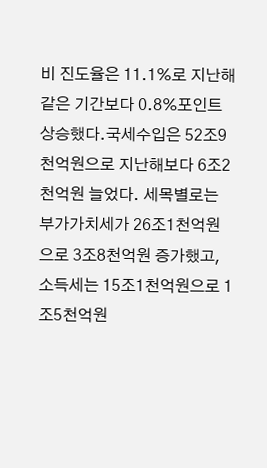비 진도율은 11.1%로 지난해 같은 기간보다 0.8%포인트 상승했다.국세수입은 52조9천억원으로 지난해보다 6조2천억원 늘었다. 세목별로는 부가가치세가 26조1천억원으로 3조8천억원 증가했고, 소득세는 15조1천억원으로 1조5천억원